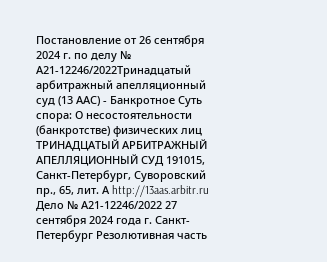Постановление от 26 сентября 2024 г. по делу № А21-12246/2022Тринадцатый арбитражный апелляционный суд (13 ААС) - Банкротное Суть спора: О несостоятельности (банкротстве) физических лиц ТРИНАДЦАТЫЙ АРБИТРАЖНЫЙ АПЕЛЛЯЦИОННЫЙ СУД 191015, Санкт-Петербург, Суворовский пр., 65, лит. А http://13aas.arbitr.ru Дело № А21-12246/2022 27 сентября 2024 года г. Санкт-Петербург Резолютивная часть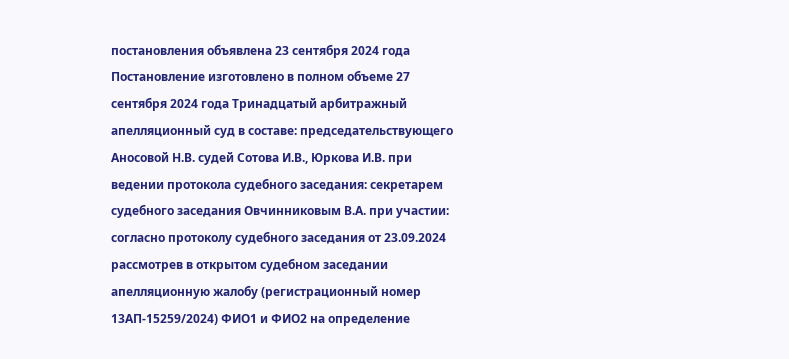постановления объявлена 23 сентября 2024 года Постановление изготовлено в полном объеме 27 сентября 2024 года Тринадцатый арбитражный апелляционный суд в составе: председательствующего Аносовой Н.В. судей Сотова И.В., Юркова И.В. при ведении протокола судебного заседания: секретарем судебного заседания Овчинниковым В.А. при участии: согласно протоколу судебного заседания от 23.09.2024 рассмотрев в открытом судебном заседании апелляционную жалобу (регистрационный номер 13АП-15259/2024) ФИО1 и ФИО2 на определение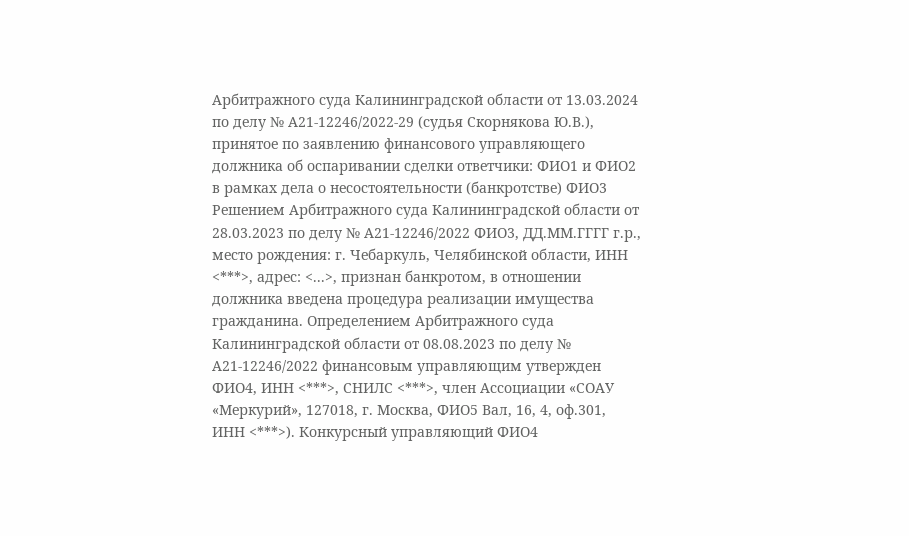Арбитражного суда Калининградской области от 13.03.2024 по делу № А21-12246/2022-29 (судья Скорнякова Ю.В.), принятое по заявлению финансового управляющего должника об оспаривании сделки ответчики: ФИО1 и ФИО2 в рамках дела о несостоятельности (банкротстве) ФИО3 Решением Арбитражного суда Калининградской области от 28.03.2023 по делу № А21-12246/2022 ФИО3, ДД.ММ.ГГГГ г.р., место рождения: г. Чебаркуль, Челябинской области, ИНН <***>, адрес: <...>, признан банкротом, в отношении должника введена процедура реализации имущества гражданина. Определением Арбитражного суда Калининградской области от 08.08.2023 по делу № А21-12246/2022 финансовым управляющим утвержден ФИО4, ИНН <***>, СНИЛС <***>, член Ассоциации «СОАУ «Меркурий», 127018, г. Москва, ФИО5 Вал, 16, 4, оф.301, ИНН <***>). Конкурсный управляющий ФИО4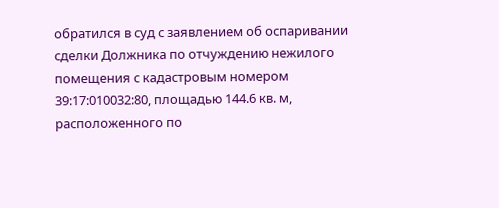обратился в суд с заявлением об оспаривании сделки Должника по отчуждению нежилого помещения с кадастровым номером 39:17:010032:80, площадью 144.6 кв. м, расположенного по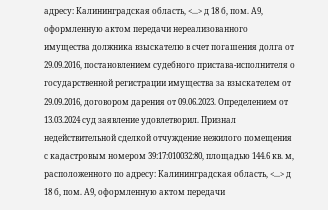адресу: Калининградская область, <...> д 18 б, пом. А9, оформленную актом передачи нереализованного имущества должника взыскателю в счет погашения долга от 29.09.2016, постановлением судебного пристава-исполнителя о государственной регистрации имущества за взыскателем от 29.09.2016, договором дарения от 09.06.2023. Определением от 13.03.2024 суд заявление удовлетворил. Признал недействительной сделкой отчуждение нежилого помещения с кадастровым номером 39:17:010032:80, площадью 144.6 кв. м, расположенного по адресу: Калининградская область, <...> д 18 б, пом. А9, оформленную актом передачи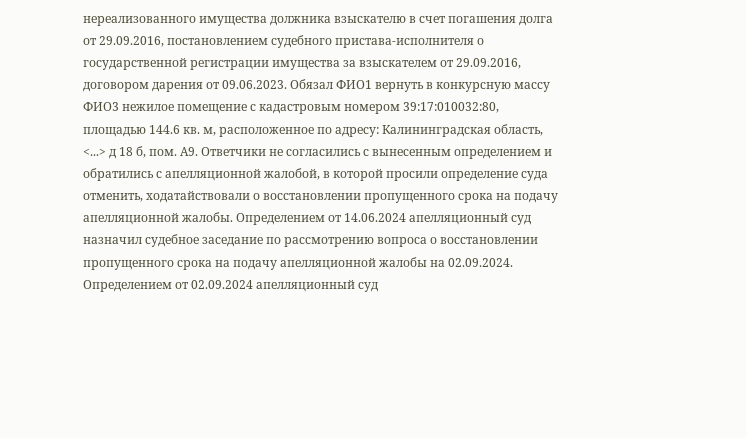нереализованного имущества должника взыскателю в счет погашения долга от 29.09.2016, постановлением судебного пристава-исполнителя о государственной регистрации имущества за взыскателем от 29.09.2016, договором дарения от 09.06.2023. Обязал ФИО1 вернуть в конкурсную массу ФИО3 нежилое помещение с кадастровым номером 39:17:010032:80, площадью 144.6 кв. м, расположенное по адресу: Калининградская область, <...> д 18 б, пом. А9. Ответчики не согласились с вынесенным определением и обратились с апелляционной жалобой, в которой просили определение суда отменить, ходатайствовали о восстановлении пропущенного срока на подачу апелляционной жалобы. Определением от 14.06.2024 апелляционный суд назначил судебное заседание по рассмотрению вопроса о восстановлении пропущенного срока на подачу апелляционной жалобы на 02.09.2024. Определением от 02.09.2024 апелляционный суд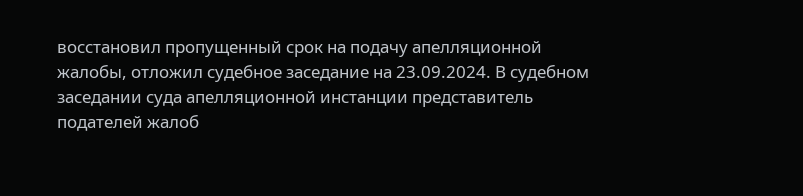восстановил пропущенный срок на подачу апелляционной жалобы, отложил судебное заседание на 23.09.2024. В судебном заседании суда апелляционной инстанции представитель подателей жалоб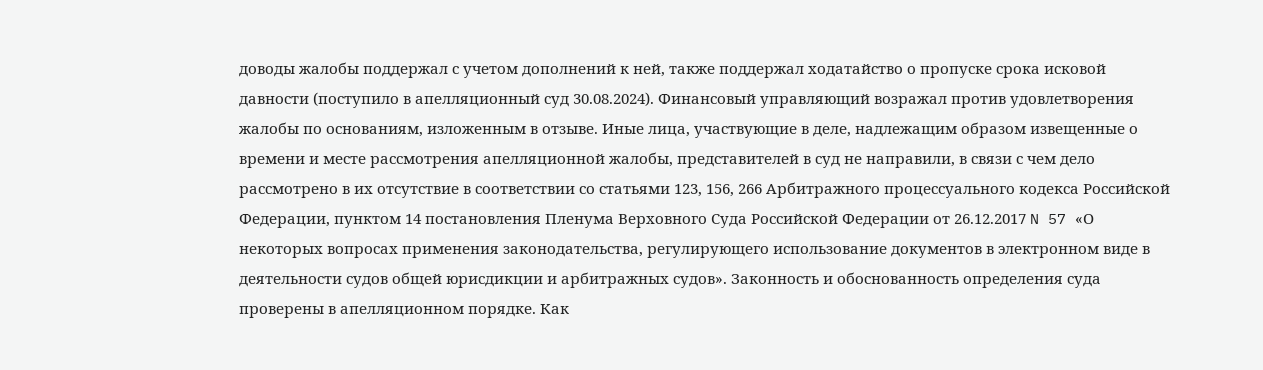доводы жалобы поддержал с учетом дополнений к ней, также поддержал ходатайство о пропуске срока исковой давности (поступило в апелляционный суд 30.08.2024). Финансовый управляющий возражал против удовлетворения жалобы по основаниям, изложенным в отзыве. Иные лица, участвующие в деле, надлежащим образом извещенные о времени и месте рассмотрения апелляционной жалобы, представителей в суд не направили, в связи с чем дело рассмотрено в их отсутствие в соответствии со статьями 123, 156, 266 Арбитражного процессуального кодекса Российской Федерации, пунктом 14 постановления Пленума Верховного Суда Российской Федерации от 26.12.2017 N 57 «О некоторых вопросах применения законодательства, регулирующего использование документов в электронном виде в деятельности судов общей юрисдикции и арбитражных судов». Законность и обоснованность определения суда проверены в апелляционном порядке. Как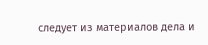следует из материалов дела и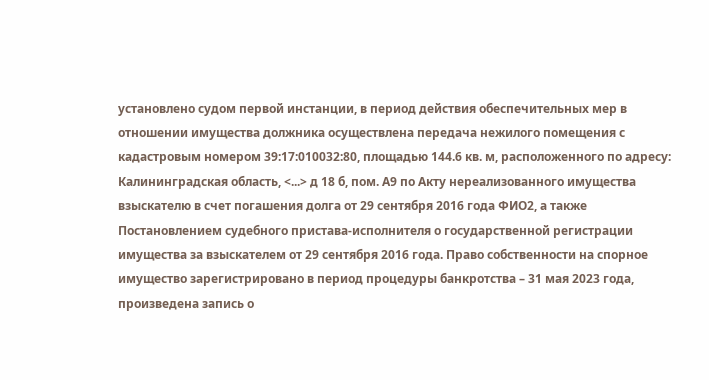установлено судом первой инстанции, в период действия обеспечительных мер в отношении имущества должника осуществлена передача нежилого помещения с кадастровым номером 39:17:010032:80, площадью 144.6 кв. м, расположенного по адресу: Калининградская область, <...> д 18 б, пом. А9 по Акту нереализованного имущества взыскателю в счет погашения долга от 29 сентября 2016 года ФИО2, а также Постановлением судебного пристава-исполнителя о государственной регистрации имущества за взыскателем от 29 сентября 2016 года. Право собственности на спорное имущество зарегистрировано в период процедуры банкротства – 31 мая 2023 года, произведена запись о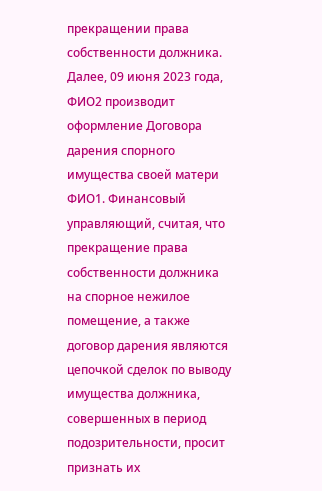прекращении права собственности должника. Далее, 09 июня 2023 года, ФИО2 производит оформление Договора дарения спорного имущества своей матери ФИО1. Финансовый управляющий, считая, что прекращение права собственности должника на спорное нежилое помещение, а также договор дарения являются цепочкой сделок по выводу имущества должника, совершенных в период подозрительности, просит признать их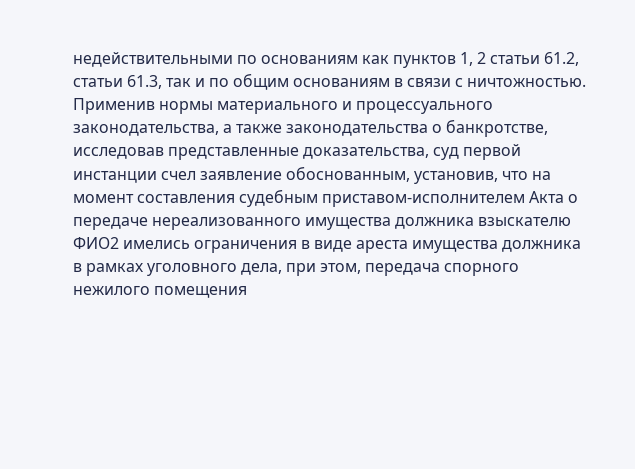недействительными по основаниям как пунктов 1, 2 статьи 61.2, статьи 61.3, так и по общим основаниям в связи с ничтожностью. Применив нормы материального и процессуального законодательства, а также законодательства о банкротстве, исследовав представленные доказательства, суд первой инстанции счел заявление обоснованным, установив, что на момент составления судебным приставом-исполнителем Акта о передаче нереализованного имущества должника взыскателю ФИО2 имелись ограничения в виде ареста имущества должника в рамках уголовного дела, при этом, передача спорного нежилого помещения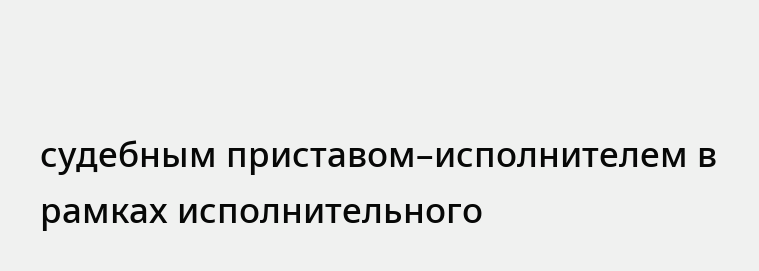судебным приставом–исполнителем в рамках исполнительного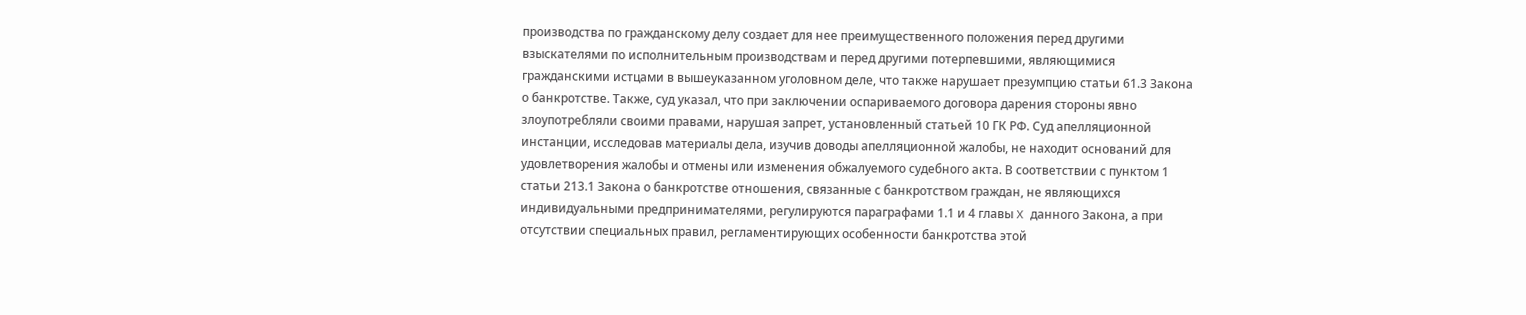производства по гражданскому делу создает для нее преимущественного положения перед другими взыскателями по исполнительным производствам и перед другими потерпевшими, являющимися гражданскими истцами в вышеуказанном уголовном деле, что также нарушает презумпцию статьи 61.3 Закона о банкротстве. Также, суд указал, что при заключении оспариваемого договора дарения стороны явно злоупотребляли своими правами, нарушая запрет, установленный статьей 10 ГК РФ. Суд апелляционной инстанции, исследовав материалы дела, изучив доводы апелляционной жалобы, не находит оснований для удовлетворения жалобы и отмены или изменения обжалуемого судебного акта. В соответствии с пунктом 1 статьи 213.1 Закона о банкротстве отношения, связанные с банкротством граждан, не являющихся индивидуальными предпринимателями, регулируются параграфами 1.1 и 4 главы X данного Закона, а при отсутствии специальных правил, регламентирующих особенности банкротства этой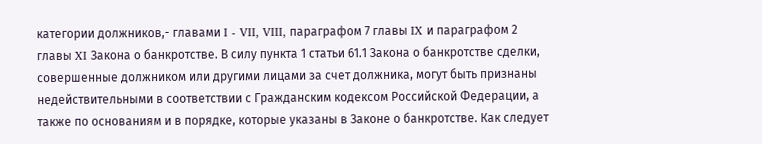категории должников,- главами I - VII, VIII, параграфом 7 главы IX и параграфом 2 главы XI Закона о банкротстве. В силу пункта 1 статьи 61.1 Закона о банкротстве сделки, совершенные должником или другими лицами за счет должника, могут быть признаны недействительными в соответствии с Гражданским кодексом Российской Федерации, а также по основаниям и в порядке, которые указаны в Законе о банкротстве. Как следует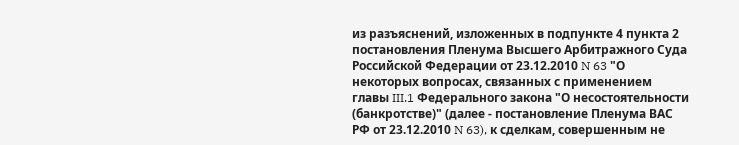из разъяснений, изложенных в подпункте 4 пункта 2 постановления Пленума Высшего Арбитражного Суда Российской Федерации от 23.12.2010 N 63 "О некоторых вопросах, связанных с применением главы III.1 Федерального закона "О несостоятельности (банкротстве)" (далее - постановление Пленума ВАС РФ от 23.12.2010 N 63), к сделкам, совершенным не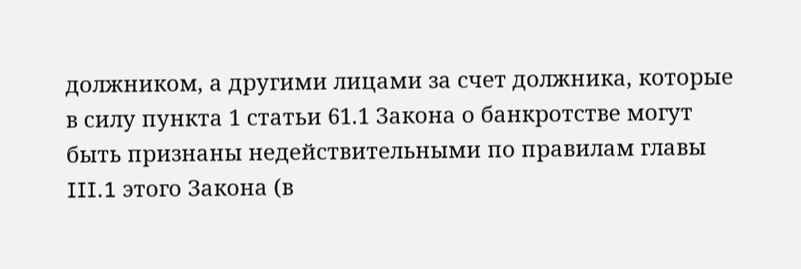должником, а другими лицами за счет должника, которые в силу пункта 1 статьи 61.1 Закона о банкротстве могут быть признаны недействительными по правилам главы III.1 этого Закона (в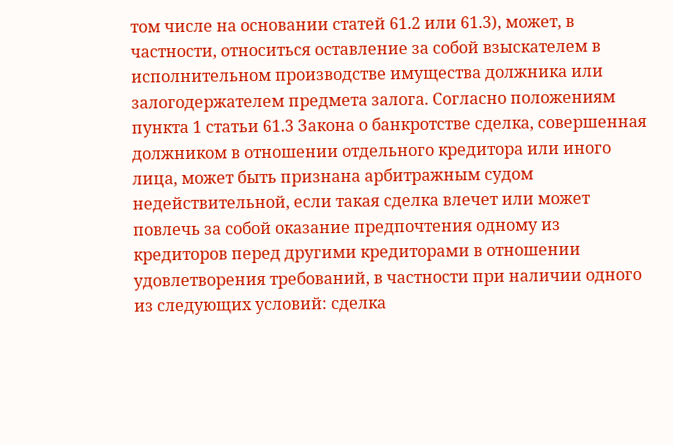том числе на основании статей 61.2 или 61.3), может, в частности, относиться оставление за собой взыскателем в исполнительном производстве имущества должника или залогодержателем предмета залога. Согласно положениям пункта 1 статьи 61.3 Закона о банкротстве сделка, совершенная должником в отношении отдельного кредитора или иного лица, может быть признана арбитражным судом недействительной, если такая сделка влечет или может повлечь за собой оказание предпочтения одному из кредиторов перед другими кредиторами в отношении удовлетворения требований, в частности при наличии одного из следующих условий: сделка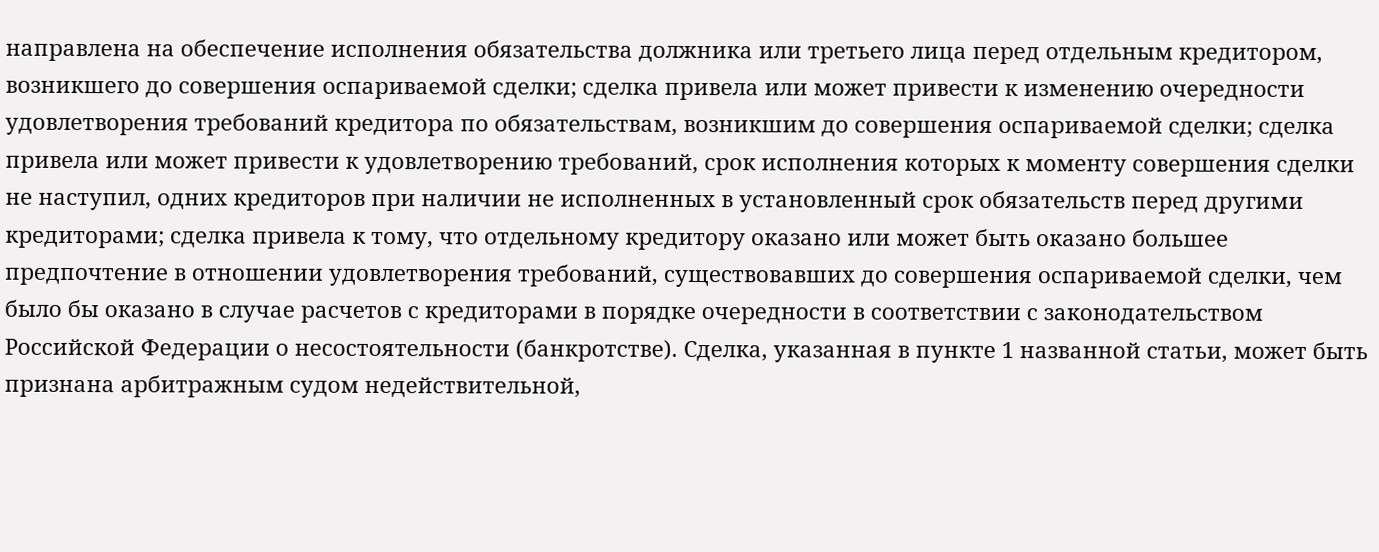направлена на обеспечение исполнения обязательства должника или третьего лица перед отдельным кредитором, возникшего до совершения оспариваемой сделки; сделка привела или может привести к изменению очередности удовлетворения требований кредитора по обязательствам, возникшим до совершения оспариваемой сделки; сделка привела или может привести к удовлетворению требований, срок исполнения которых к моменту совершения сделки не наступил, одних кредиторов при наличии не исполненных в установленный срок обязательств перед другими кредиторами; сделка привела к тому, что отдельному кредитору оказано или может быть оказано большее предпочтение в отношении удовлетворения требований, существовавших до совершения оспариваемой сделки, чем было бы оказано в случае расчетов с кредиторами в порядке очередности в соответствии с законодательством Российской Федерации о несостоятельности (банкротстве). Сделка, указанная в пункте 1 названной статьи, может быть признана арбитражным судом недействительной,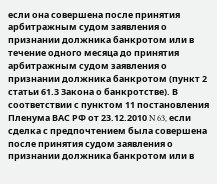если она совершена после принятия арбитражным судом заявления о признании должника банкротом или в течение одного месяца до принятия арбитражным судом заявления о признании должника банкротом (пункт 2 статьи 61.3 Закона о банкротстве). В соответствии с пунктом 11 постановления Пленума ВАС РФ от 23.12.2010 N 63, если сделка с предпочтением была совершена после принятия судом заявления о признании должника банкротом или в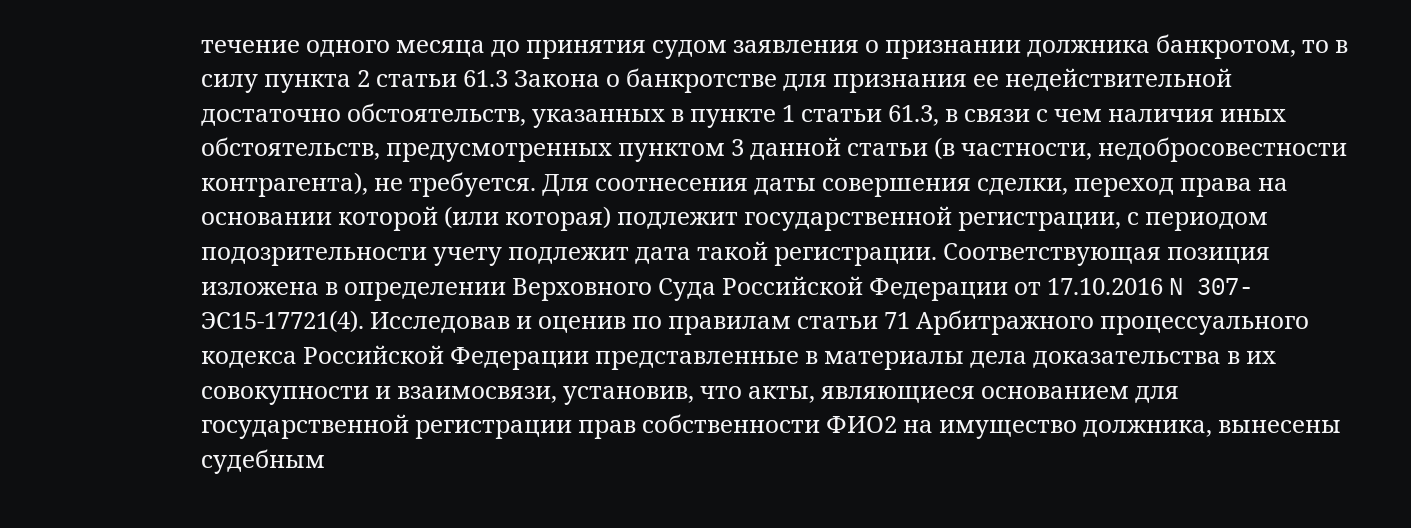течение одного месяца до принятия судом заявления о признании должника банкротом, то в силу пункта 2 статьи 61.3 Закона о банкротстве для признания ее недействительной достаточно обстоятельств, указанных в пункте 1 статьи 61.3, в связи с чем наличия иных обстоятельств, предусмотренных пунктом 3 данной статьи (в частности, недобросовестности контрагента), не требуется. Для соотнесения даты совершения сделки, переход права на основании которой (или которая) подлежит государственной регистрации, с периодом подозрительности учету подлежит дата такой регистрации. Соответствующая позиция изложена в определении Верховного Суда Российской Федерации от 17.10.2016 N 307-ЭС15-17721(4). Исследовав и оценив по правилам статьи 71 Арбитражного процессуального кодекса Российской Федерации представленные в материалы дела доказательства в их совокупности и взаимосвязи, установив, что акты, являющиеся основанием для государственной регистрации прав собственности ФИО2 на имущество должника, вынесены судебным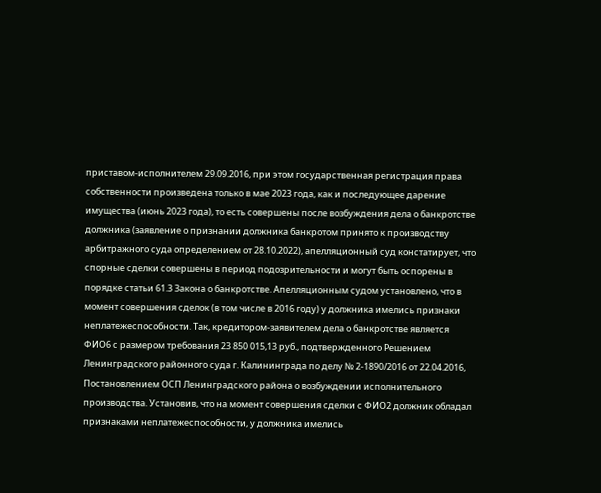приставом-исполнителем 29.09.2016, при этом государственная регистрация права собственности произведена только в мае 2023 года, как и последующее дарение имущества (июнь 2023 года), то есть совершены после возбуждения дела о банкротстве должника (заявление о признании должника банкротом принято к производству арбитражного суда определением от 28.10.2022), апелляционный суд констатирует, что спорные сделки совершены в период подозрительности и могут быть оспорены в порядке статьи 61.3 Закона о банкротстве. Апелляционным судом установлено, что в момент совершения сделок (в том числе в 2016 году) у должника имелись признаки неплатежеспособности. Так, кредитором-заявителем дела о банкротстве является ФИО6 с размером требования 23 850 015,13 руб., подтвержденного Решением Ленинградского районного суда г. Калининграда по делу № 2-1890/2016 от 22.04.2016, Постановлением ОСП Ленинградского района о возбуждении исполнительного производства. Установив, что на момент совершения сделки с ФИО2 должник обладал признаками неплатежеспособности, у должника имелись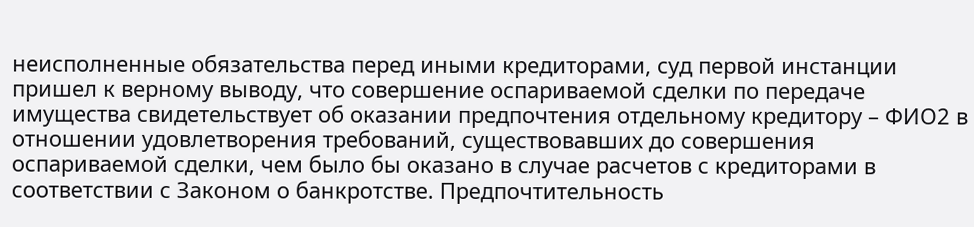неисполненные обязательства перед иными кредиторами, суд первой инстанции пришел к верному выводу, что совершение оспариваемой сделки по передаче имущества свидетельствует об оказании предпочтения отдельному кредитору – ФИО2 в отношении удовлетворения требований, существовавших до совершения оспариваемой сделки, чем было бы оказано в случае расчетов с кредиторами в соответствии с Законом о банкротстве. Предпочтительность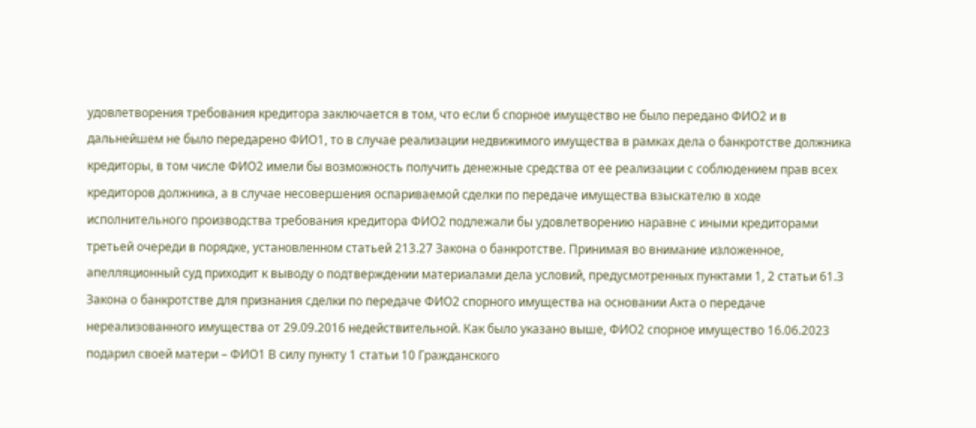удовлетворения требования кредитора заключается в том, что если б спорное имущество не было передано ФИО2 и в дальнейшем не было передарено ФИО1, то в случае реализации недвижимого имущества в рамках дела о банкротстве должника кредиторы, в том числе ФИО2 имели бы возможность получить денежные средства от ее реализации с соблюдением прав всех кредиторов должника, а в случае несовершения оспариваемой сделки по передаче имущества взыскателю в ходе исполнительного производства требования кредитора ФИО2 подлежали бы удовлетворению наравне с иными кредиторами третьей очереди в порядке, установленном статьей 213.27 Закона о банкротстве. Принимая во внимание изложенное, апелляционный суд приходит к выводу о подтверждении материалами дела условий, предусмотренных пунктами 1, 2 статьи 61.3 Закона о банкротстве для признания сделки по передаче ФИО2 спорного имущества на основании Акта о передаче нереализованного имущества от 29.09.2016 недействительной. Как было указано выше, ФИО2 спорное имущество 16.06.2023 подарил своей матери – ФИО1 В силу пункту 1 статьи 10 Гражданского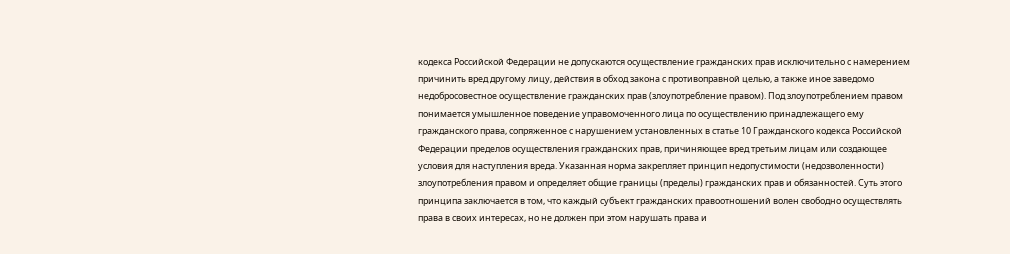кодекса Российской Федерации не допускаются осуществление гражданских прав исключительно с намерением причинить вред другому лицу, действия в обход закона с противоправной целью, а также иное заведомо недобросовестное осуществление гражданских прав (злоупотребление правом). Под злоупотреблением правом понимается умышленное поведение управомоченного лица по осуществлению принадлежащего ему гражданского права, сопряженное с нарушением установленных в статье 10 Гражданского кодекса Российской Федерации пределов осуществления гражданских прав, причиняющее вред третьим лицам или создающее условия для наступления вреда. Указанная норма закрепляет принцип недопустимости (недозволенности) злоупотребления правом и определяет общие границы (пределы) гражданских прав и обязанностей. Суть этого принципа заключается в том, что каждый субъект гражданских правоотношений волен свободно осуществлять права в своих интересах, но не должен при этом нарушать права и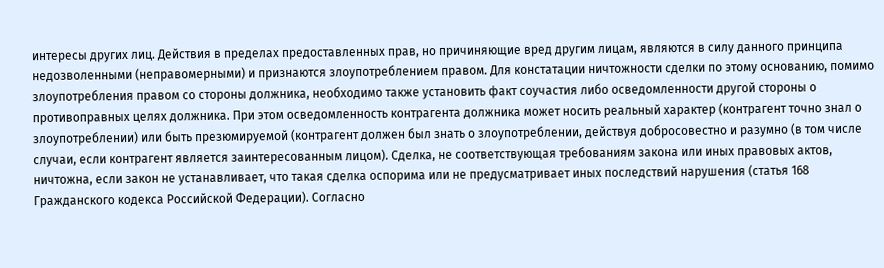интересы других лиц. Действия в пределах предоставленных прав, но причиняющие вред другим лицам, являются в силу данного принципа недозволенными (неправомерными) и признаются злоупотреблением правом. Для констатации ничтожности сделки по этому основанию, помимо злоупотребления правом со стороны должника, необходимо также установить факт соучастия либо осведомленности другой стороны о противоправных целях должника. При этом осведомленность контрагента должника может носить реальный характер (контрагент точно знал о злоупотреблении) или быть презюмируемой (контрагент должен был знать о злоупотреблении, действуя добросовестно и разумно (в том числе случаи, если контрагент является заинтересованным лицом). Сделка, не соответствующая требованиям закона или иных правовых актов, ничтожна, если закон не устанавливает, что такая сделка оспорима или не предусматривает иных последствий нарушения (статья 168 Гражданского кодекса Российской Федерации). Согласно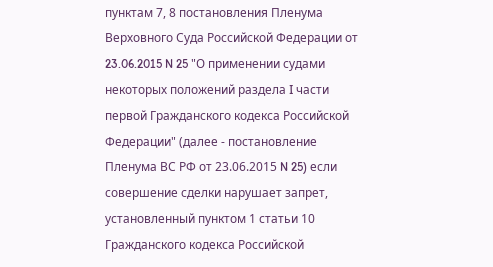пунктам 7, 8 постановления Пленума Верховного Суда Российской Федерации от 23.06.2015 N 25 "О применении судами некоторых положений раздела I части первой Гражданского кодекса Российской Федерации" (далее - постановление Пленума ВС РФ от 23.06.2015 N 25) если совершение сделки нарушает запрет, установленный пунктом 1 статьи 10 Гражданского кодекса Российской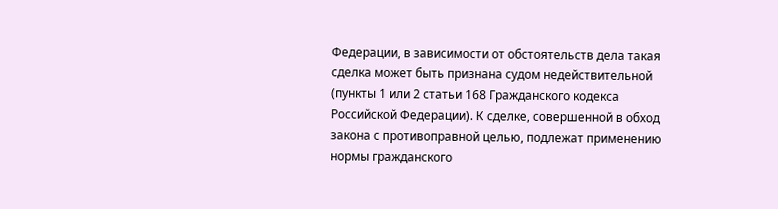Федерации, в зависимости от обстоятельств дела такая сделка может быть признана судом недействительной (пункты 1 или 2 статьи 168 Гражданского кодекса Российской Федерации). К сделке, совершенной в обход закона с противоправной целью, подлежат применению нормы гражданского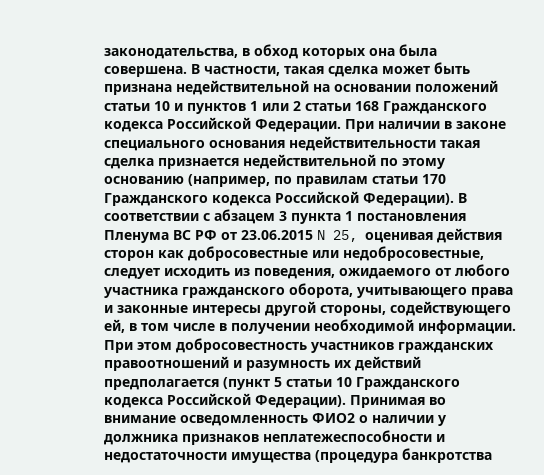законодательства, в обход которых она была совершена. В частности, такая сделка может быть признана недействительной на основании положений статьи 10 и пунктов 1 или 2 статьи 168 Гражданского кодекса Российской Федерации. При наличии в законе специального основания недействительности такая сделка признается недействительной по этому основанию (например, по правилам статьи 170 Гражданского кодекса Российской Федерации). В соответствии с абзацем 3 пункта 1 постановления Пленума ВС РФ от 23.06.2015 N 25, оценивая действия сторон как добросовестные или недобросовестные, следует исходить из поведения, ожидаемого от любого участника гражданского оборота, учитывающего права и законные интересы другой стороны, содействующего ей, в том числе в получении необходимой информации. При этом добросовестность участников гражданских правоотношений и разумность их действий предполагается (пункт 5 статьи 10 Гражданского кодекса Российской Федерации). Принимая во внимание осведомленность ФИО2 о наличии у должника признаков неплатежеспособности и недостаточности имущества (процедура банкротства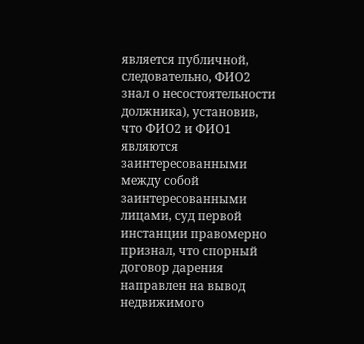является публичной, следовательно, ФИО2 знал о несостоятельности должника), установив, что ФИО2 и ФИО1 являются заинтересованными между собой заинтересованными лицами, суд первой инстанции правомерно признал, что спорный договор дарения направлен на вывод недвижимого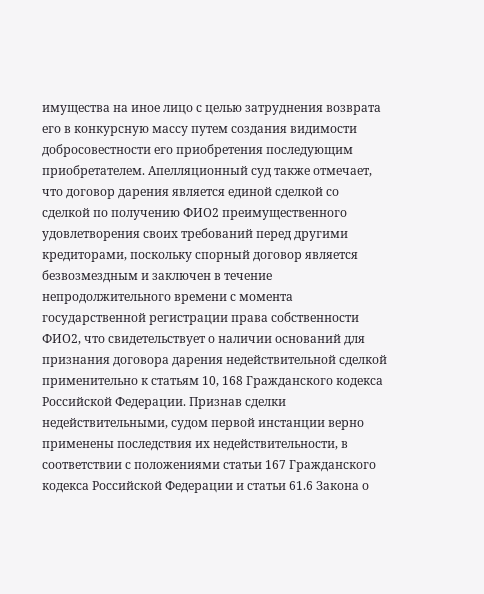имущества на иное лицо с целью затруднения возврата его в конкурсную массу путем создания видимости добросовестности его приобретения последующим приобретателем. Апелляционный суд также отмечает, что договор дарения является единой сделкой со сделкой по получению ФИО2 преимущественного удовлетворения своих требований перед другими кредиторами, поскольку спорный договор является безвозмездным и заключен в течение непродолжительного времени с момента государственной регистрации права собственности ФИО2, что свидетельствует о наличии оснований для признания договора дарения недействительной сделкой применительно к статьям 10, 168 Гражданского кодекса Российской Федерации. Признав сделки недействительными, судом первой инстанции верно применены последствия их недействительности, в соответствии с положениями статьи 167 Гражданского кодекса Российской Федерации и статьи 61.6 Закона о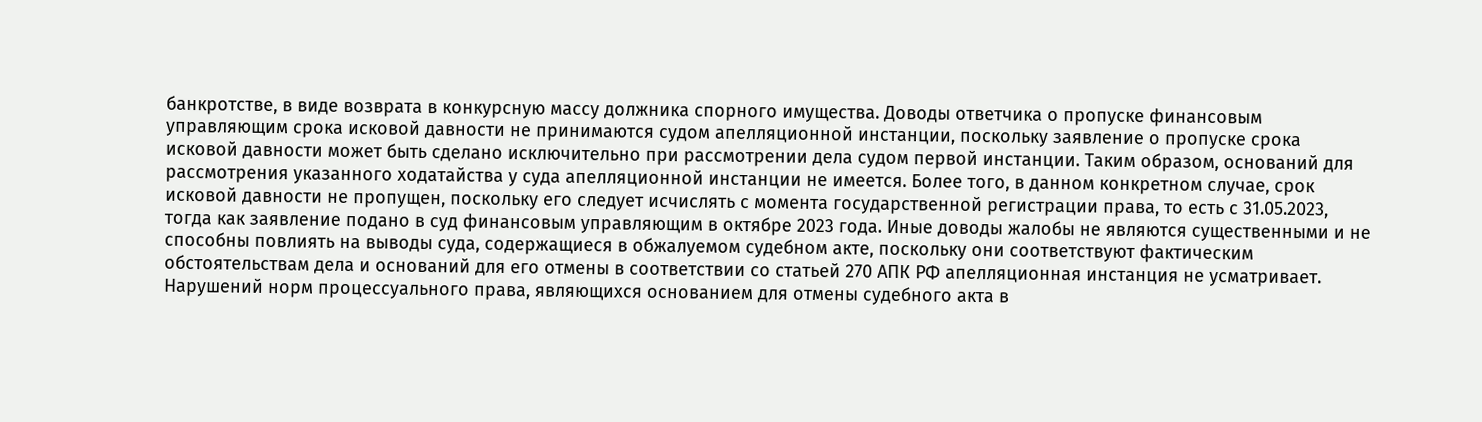банкротстве, в виде возврата в конкурсную массу должника спорного имущества. Доводы ответчика о пропуске финансовым управляющим срока исковой давности не принимаются судом апелляционной инстанции, поскольку заявление о пропуске срока исковой давности может быть сделано исключительно при рассмотрении дела судом первой инстанции. Таким образом, оснований для рассмотрения указанного ходатайства у суда апелляционной инстанции не имеется. Более того, в данном конкретном случае, срок исковой давности не пропущен, поскольку его следует исчислять с момента государственной регистрации права, то есть с 31.05.2023, тогда как заявление подано в суд финансовым управляющим в октябре 2023 года. Иные доводы жалобы не являются существенными и не способны повлиять на выводы суда, содержащиеся в обжалуемом судебном акте, поскольку они соответствуют фактическим обстоятельствам дела и оснований для его отмены в соответствии со статьей 270 АПК РФ апелляционная инстанция не усматривает. Нарушений норм процессуального права, являющихся основанием для отмены судебного акта в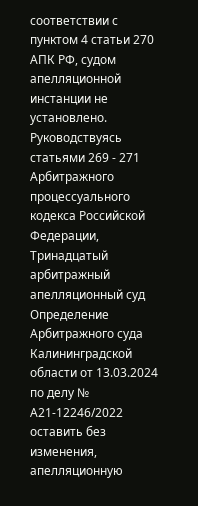соответствии с пунктом 4 статьи 270 АПК РФ, судом апелляционной инстанции не установлено. Руководствуясь статьями 269 - 271 Арбитражного процессуального кодекса Российской Федерации, Тринадцатый арбитражный апелляционный суд Определение Арбитражного суда Калининградской области от 13.03.2024 по делу № А21-12246/2022 оставить без изменения, апелляционную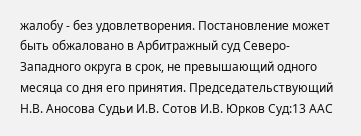жалобу - без удовлетворения. Постановление может быть обжаловано в Арбитражный суд Северо-Западного округа в срок, не превышающий одного месяца со дня его принятия. Председательствующий Н.В. Аносова Судьи И.В. Сотов И.В. Юрков Суд:13 ААС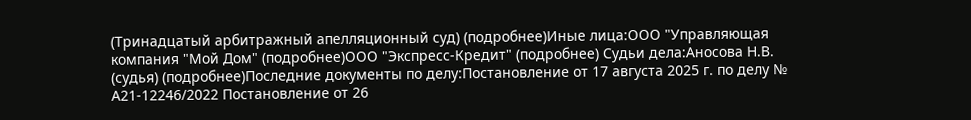(Тринадцатый арбитражный апелляционный суд) (подробнее)Иные лица:ООО "Управляющая компания "Мой Дом" (подробнее)ООО "Экспресс-Кредит" (подробнее) Судьи дела:Аносова Н.В. (судья) (подробнее)Последние документы по делу:Постановление от 17 августа 2025 г. по делу № А21-12246/2022 Постановление от 26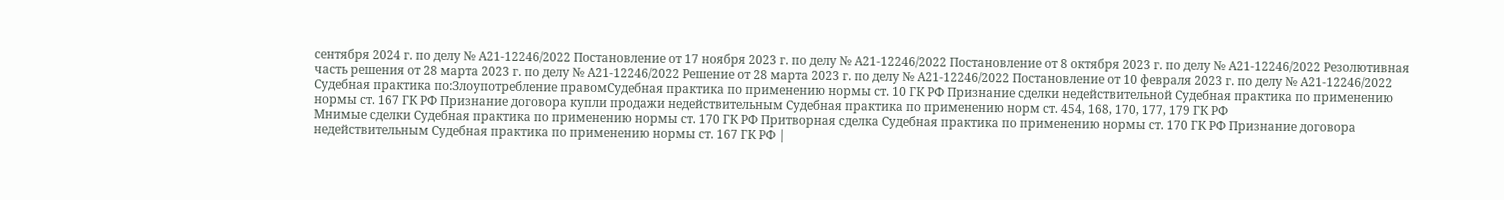сентября 2024 г. по делу № А21-12246/2022 Постановление от 17 ноября 2023 г. по делу № А21-12246/2022 Постановление от 8 октября 2023 г. по делу № А21-12246/2022 Резолютивная часть решения от 28 марта 2023 г. по делу № А21-12246/2022 Решение от 28 марта 2023 г. по делу № А21-12246/2022 Постановление от 10 февраля 2023 г. по делу № А21-12246/2022 Судебная практика по:Злоупотребление правомСудебная практика по применению нормы ст. 10 ГК РФ Признание сделки недействительной Судебная практика по применению нормы ст. 167 ГК РФ Признание договора купли продажи недействительным Судебная практика по применению норм ст. 454, 168, 170, 177, 179 ГК РФ
Мнимые сделки Судебная практика по применению нормы ст. 170 ГК РФ Притворная сделка Судебная практика по применению нормы ст. 170 ГК РФ Признание договора недействительным Судебная практика по применению нормы ст. 167 ГК РФ |